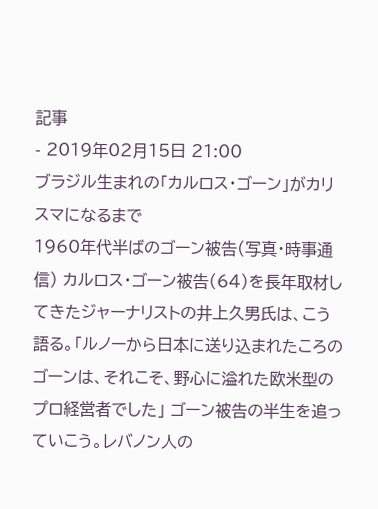記事
- 2019年02月15日 21:00
ブラジル生まれの「カルロス・ゴーン」がカリスマになるまで
1960年代半ばのゴーン被告(写真・時事通信) カルロス・ゴーン被告(64)を長年取材してきたジャーナリストの井上久男氏は、こう語る。「ルノーから日本に送り込まれたころのゴーンは、それこそ、野心に溢れた欧米型のプロ経営者でした」 ゴーン被告の半生を追っていこう。レバノン人の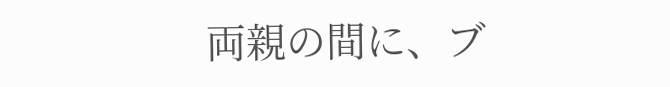両親の間に、ブ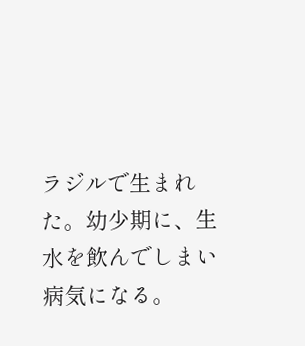ラジルで生まれた。幼少期に、生水を飲んでしまい病気になる。